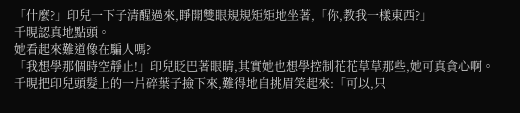「什麼?」印兒一下子清醒過來,睜開雙眼規規矩矩地坐著,「你,教我一樣東西?」
千晛認真地點頭。
她看起來難道像在騙人嗎?
「我想學那個時空靜止!」印兒眨巴著眼睛,其實她也想學控制花花草草那些,她可真貪心啊。
千晛把印兒頭髮上的一片碎葉子撿下來,難得地自挑眉笑起來:「可以,只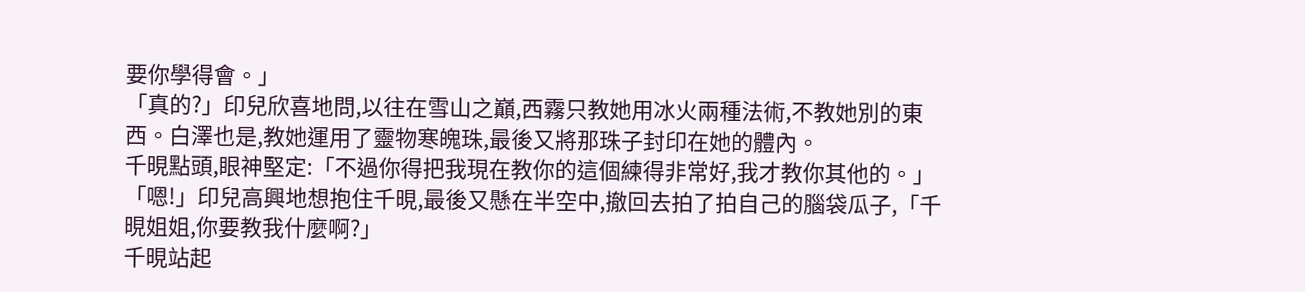要你學得會。」
「真的?」印兒欣喜地問,以往在雪山之巔,西霧只教她用冰火兩種法術,不教她別的東西。白澤也是,教她運用了靈物寒魄珠,最後又將那珠子封印在她的體內。
千晛點頭,眼神堅定:「不過你得把我現在教你的這個練得非常好,我才教你其他的。」
「嗯!」印兒高興地想抱住千晛,最後又懸在半空中,撤回去拍了拍自己的腦袋瓜子,「千晛姐姐,你要教我什麼啊?」
千晛站起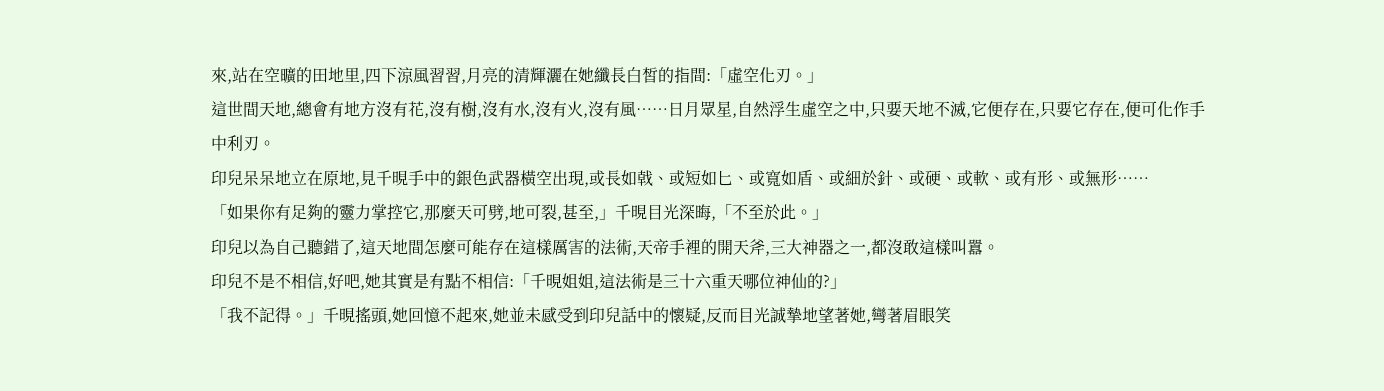來,站在空曠的田地里,四下涼風習習,月亮的清輝灑在她纖長白皙的指間:「虛空化刃。」
這世間天地,總會有地方沒有花,沒有樹,沒有水,沒有火,沒有風……日月眾星,自然浮生虛空之中,只要天地不滅,它便存在,只要它存在,便可化作手中利刃。
印兒呆呆地立在原地,見千晛手中的銀色武器橫空出現,或長如戟、或短如匕、或寬如盾、或細於針、或硬、或軟、或有形、或無形……
「如果你有足夠的靈力掌控它,那麼天可劈,地可裂,甚至,」千晛目光深晦,「不至於此。」
印兒以為自己聽錯了,這天地間怎麼可能存在這樣厲害的法術,天帝手裡的開天斧,三大神器之一,都沒敢這樣叫囂。
印兒不是不相信,好吧,她其實是有點不相信:「千晛姐姐,這法術是三十六重天哪位神仙的?」
「我不記得。」千晛搖頭,她回憶不起來,她並未感受到印兒話中的懷疑,反而目光誠摯地望著她,彎著眉眼笑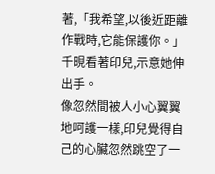著,「我希望,以後近距離作戰時,它能保護你。」
千晛看著印兒,示意她伸出手。
像忽然間被人小心翼翼地呵護一樣,印兒覺得自己的心臟忽然跳空了一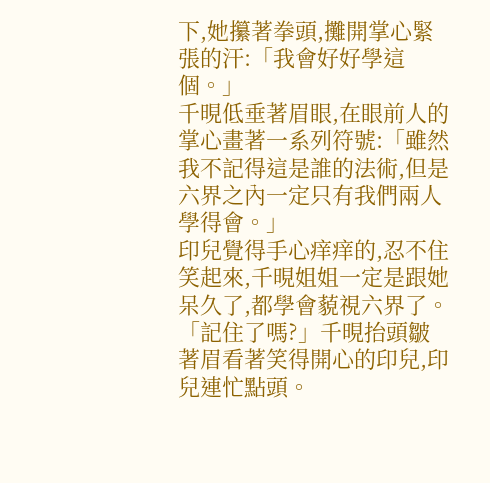下,她攥著拳頭,攤開掌心緊張的汗:「我會好好學這個。」
千晛低垂著眉眼,在眼前人的掌心畫著一系列符號:「雖然我不記得這是誰的法術,但是六界之內一定只有我們兩人學得會。」
印兒覺得手心痒痒的,忍不住笑起來,千晛姐姐一定是跟她呆久了,都學會藐視六界了。
「記住了嗎?」千晛抬頭皺著眉看著笑得開心的印兒,印兒連忙點頭。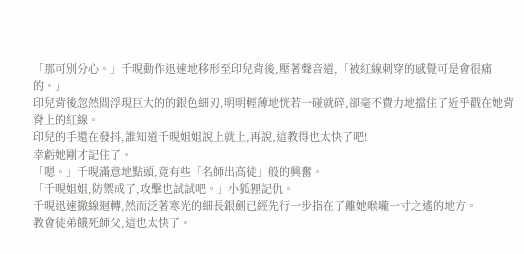「那可別分心。」千晛動作迅速地移形至印兒背後,壓著聲音道,「被紅線刺穿的感覺可是會很痛的。」
印兒背後忽然間浮現巨大的的銀色細刃,明明輕薄地恍若一碰就碎,卻毫不費力地擋住了近乎戳在她背脊上的紅線。
印兒的手還在發抖,誰知道千晛姐姐說上就上,再說,這教得也太快了吧!
幸虧她剛才記住了。
「嗯。」千晛滿意地點頭,竟有些「名師出高徒」般的興奮。
「千晛姐姐,防禦成了,攻擊也試試吧。」小狐狸記仇。
千晛迅速撤線迴轉,然而泛著寒光的細長銀劍已經先行一步指在了離她喉嚨一寸之遙的地方。
教會徒弟餓死師父,這也太快了。